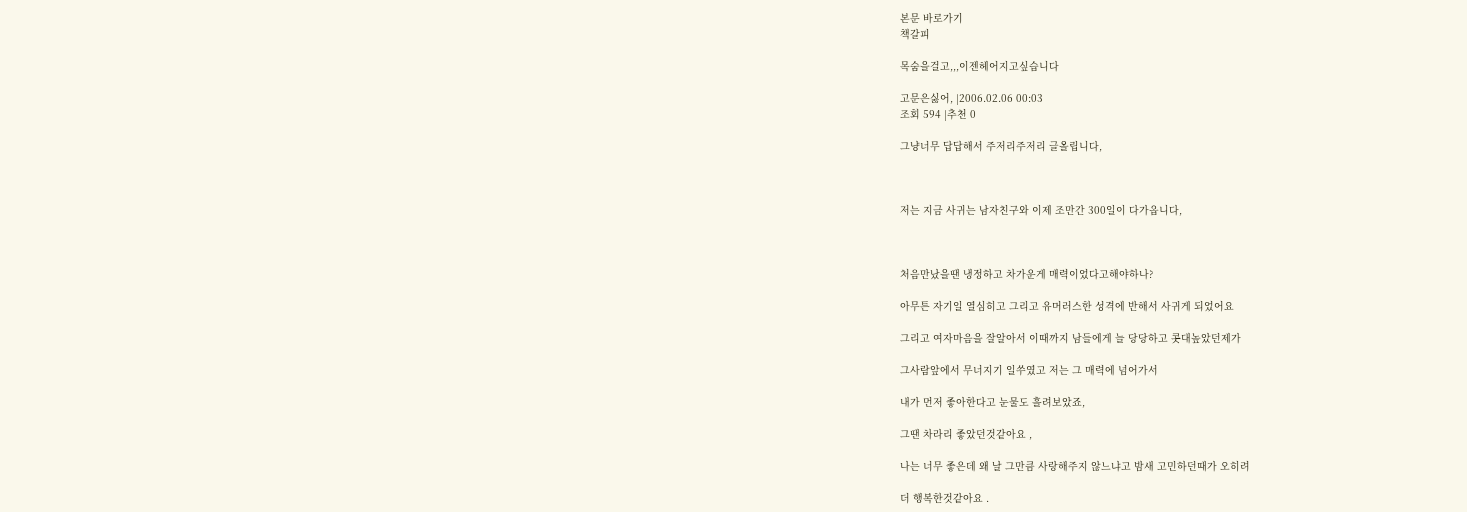본문 바로가기
책갈피

목숨을걸고,,,이젠헤어지고싶습니다

고문은싫어, |2006.02.06 00:03
조회 594 |추천 0

그냥너무 답답해서 주저리주저리 글올립니다,



저는 지금 사귀는 남자친구와 이제 조만간 300일이 다가옵니다,



처음만났을땐 냉정하고 차가운게 매력이었다고해야하나?

아무튼 자기일 열심히고 그리고 유머러스한 성격에 반해서 사귀게 되었어요

그리고 여자마음을 잘알아서 이때까지 남들에게 늘 당당하고 콧대높았던제가

그사람앞에서 무너지기 일쑤였고 저는 그 매력에 넘어가서

내가 먼저 좋아한다고 눈물도 흘려보았죠,

그땐 차라리 좋았던것같아요 ,

나는 너무 좋은데 왜 날 그만큼 사랑해주지 않느냐고 밤새 고민하던때가 오히려

더 행복한것같아요 .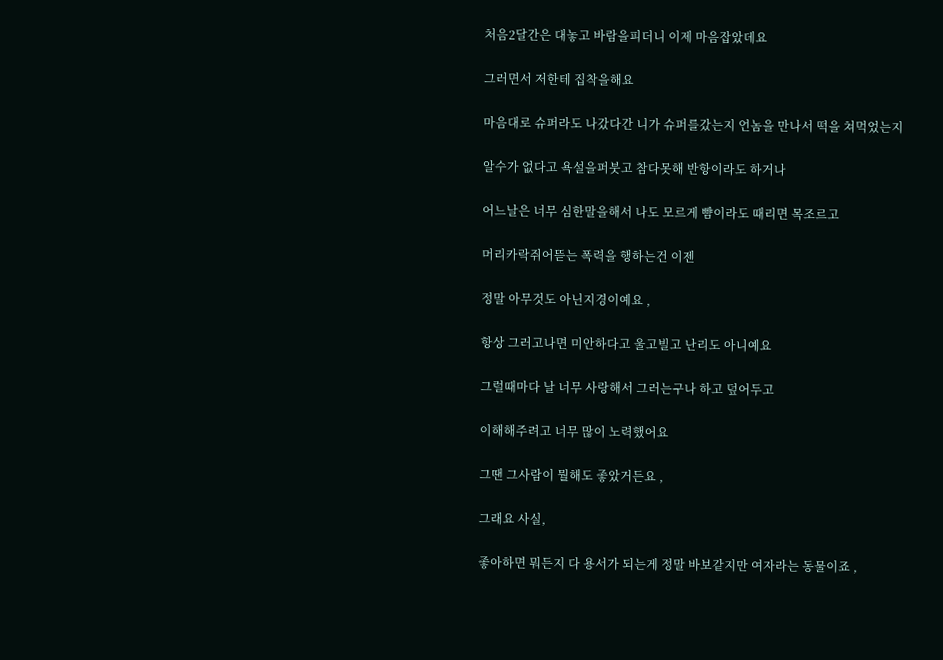처음2달간은 대놓고 바람을피더니 이제 마음잡았데요

그러면서 저한테 집착을해요

마음대로 슈퍼라도 나갔다간 니가 슈퍼를갔는지 언놈을 만나서 떡을 쳐먹었는지

알수가 없다고 욕설을퍼붓고 참다못해 반항이라도 하거나

어느날은 너무 심한말을해서 나도 모르게 뺨이라도 때리면 목조르고

머리카락쥐어뜯는 폭력을 행하는건 이젠

정말 아무것도 아닌지경이예요 ,

항상 그러고나면 미안하다고 울고빌고 난리도 아니예요

그럴때마다 날 너무 사랑해서 그러는구나 하고 덮어두고

이해해주려고 너무 많이 노력했어요

그땐 그사람이 뭘해도 좋았거든요 ,

그래요 사실,

좋아하면 뭐든지 다 용서가 되는게 정말 바보같지만 여자라는 동물이죠 ,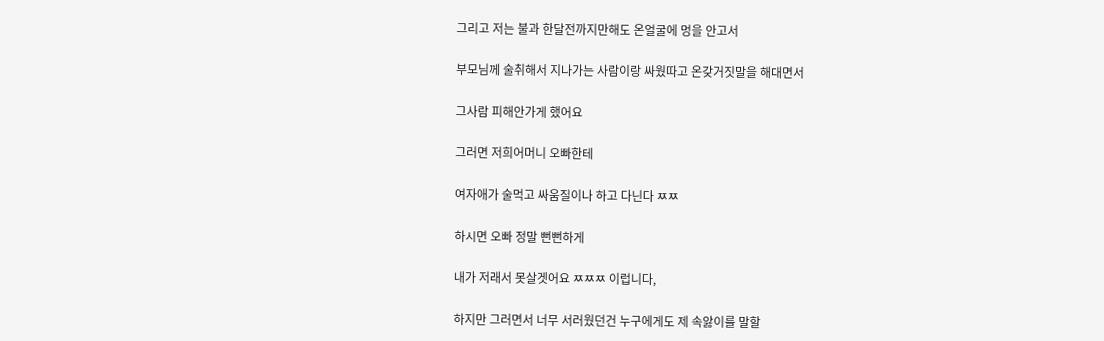그리고 저는 불과 한달전까지만해도 온얼굴에 멍을 안고서

부모님께 술취해서 지나가는 사람이랑 싸웠따고 온갖거짓말을 해대면서

그사람 피해안가게 했어요

그러면 저희어머니 오빠한테

여자애가 술먹고 싸움질이나 하고 다닌다 ㅉㅉ

하시면 오빠 정말 뻔뻔하게

내가 저래서 못살겟어요 ㅉㅉㅉ 이럽니다,

하지만 그러면서 너무 서러웠던건 누구에게도 제 속앓이를 말할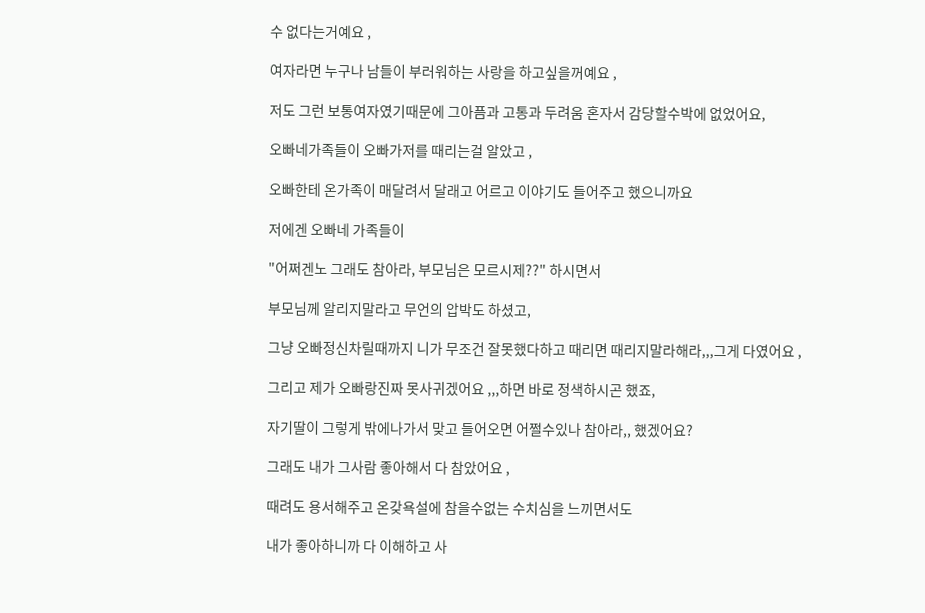수 없다는거예요 ,

여자라면 누구나 남들이 부러워하는 사랑을 하고싶을꺼예요 ,

저도 그런 보통여자였기때문에 그아픔과 고통과 두려움 혼자서 감당할수박에 없었어요,

오빠네가족들이 오빠가저를 때리는걸 알았고 ,

오빠한테 온가족이 매달려서 달래고 어르고 이야기도 들어주고 했으니까요

저에겐 오빠네 가족들이

"어쩌겐노 그래도 참아라, 부모님은 모르시제??" 하시면서

부모님께 알리지말라고 무언의 압박도 하셨고,

그냥 오빠정신차릴때까지 니가 무조건 잘못했다하고 때리면 때리지말라해라,,,그게 다였어요 ,

그리고 제가 오빠랑진짜 못사귀겠어요 ,,,하면 바로 정색하시곤 했죠,

자기딸이 그렇게 밖에나가서 맞고 들어오면 어쩔수있나 참아라,, 했겠어요?

그래도 내가 그사람 좋아해서 다 참았어요 ,

때려도 용서해주고 온갖욕설에 참을수없는 수치심을 느끼면서도

내가 좋아하니까 다 이해하고 사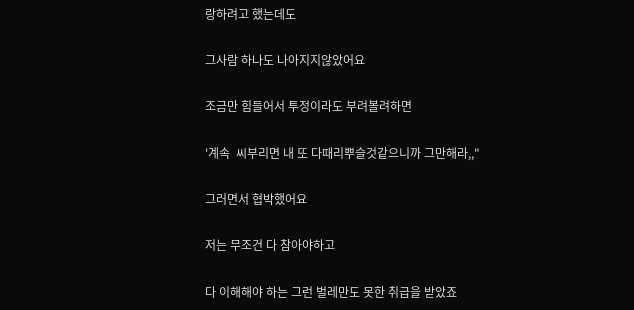랑하려고 했는데도

그사람 하나도 나아지지않았어요

조금만 힘들어서 투정이라도 부려볼려하면

'계속  씨부리면 내 또 다때리뿌슬것같으니까 그만해라,,"

그러면서 협박했어요

저는 무조건 다 참아야하고

다 이해해야 하는 그런 벌레만도 못한 취급을 받았죠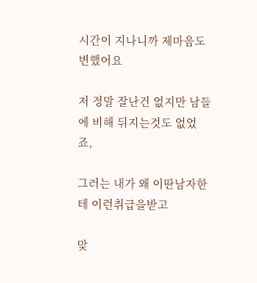시간이 지나니까 제마음도 변했어요

저 정말 잘난건 없지만 남들에 비해 뒤지는것도 없었죠,

그러는 내가 왜 이딴남자한테 이런취급을받고

맞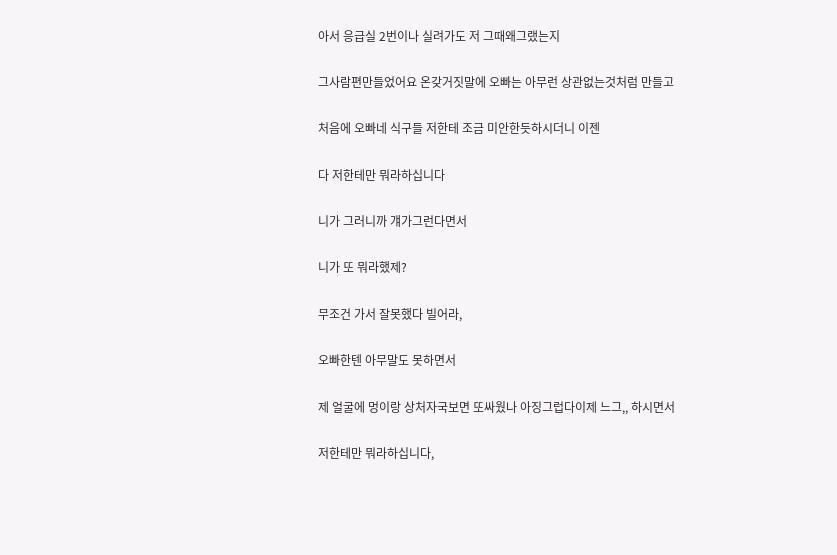아서 응급실 2번이나 실려가도 저 그때왜그랬는지

그사람편만들었어요 온갖거짓말에 오빠는 아무런 상관없는것처럼 만들고

처음에 오빠네 식구들 저한테 조금 미안한듯하시더니 이젠

다 저한테만 뭐라하십니다

니가 그러니까 걔가그런다면서

니가 또 뭐라했제?

무조건 가서 잘못했다 빌어라,

오빠한텐 아무말도 못하면서

제 얼굴에 멍이랑 상처자국보면 또싸웠나 아징그럽다이제 느그,, 하시면서

저한테만 뭐라하십니다,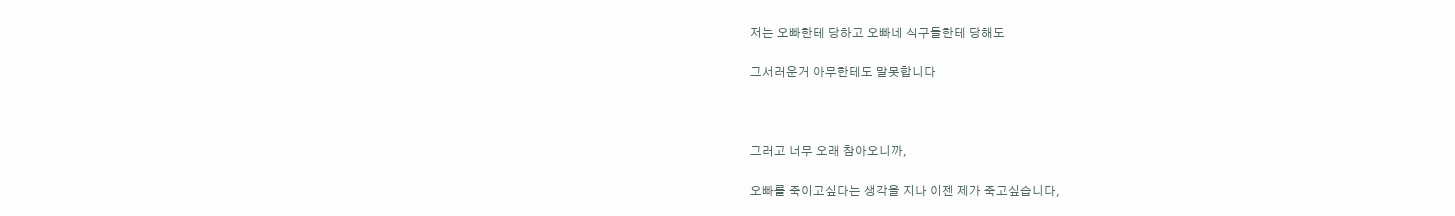저는 오빠한테 당하고 오빠네 식구들한테 당해도

그서러운거 아무한테도 말못합니다



그러고 너무 오래 참아오니까,

오빠를 죽이고싶다는 생각을 지나 이젠 제가 죽고싶습니다,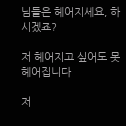님들은 헤어지세요, 하시겠죠?

저 헤어지고 싶어도 못헤어집니다

저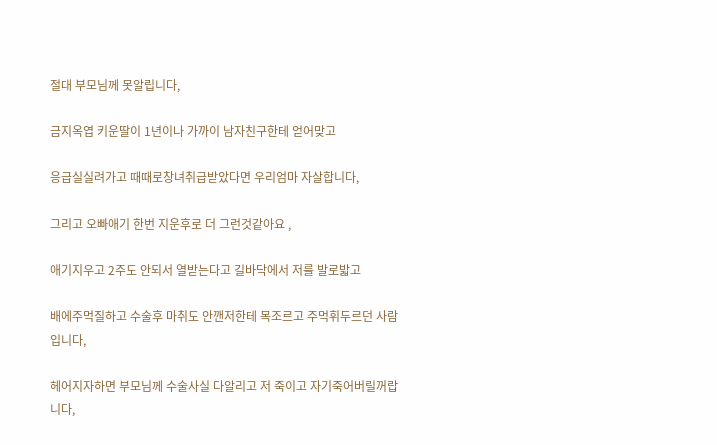절대 부모님께 못알립니다,

금지옥엽 키운딸이 1년이나 가까이 남자친구한테 얻어맞고

응급실실려가고 때때로창녀취급받았다면 우리엄마 자살합니다,

그리고 오빠애기 한번 지운후로 더 그런것같아요 ,

애기지우고 2주도 안되서 열받는다고 길바닥에서 저를 발로밟고

배에주먹질하고 수술후 마취도 안깬저한테 목조르고 주먹휘두르던 사람입니다,

헤어지자하면 부모님께 수술사실 다알리고 저 죽이고 자기죽어버릴꺼랍니다,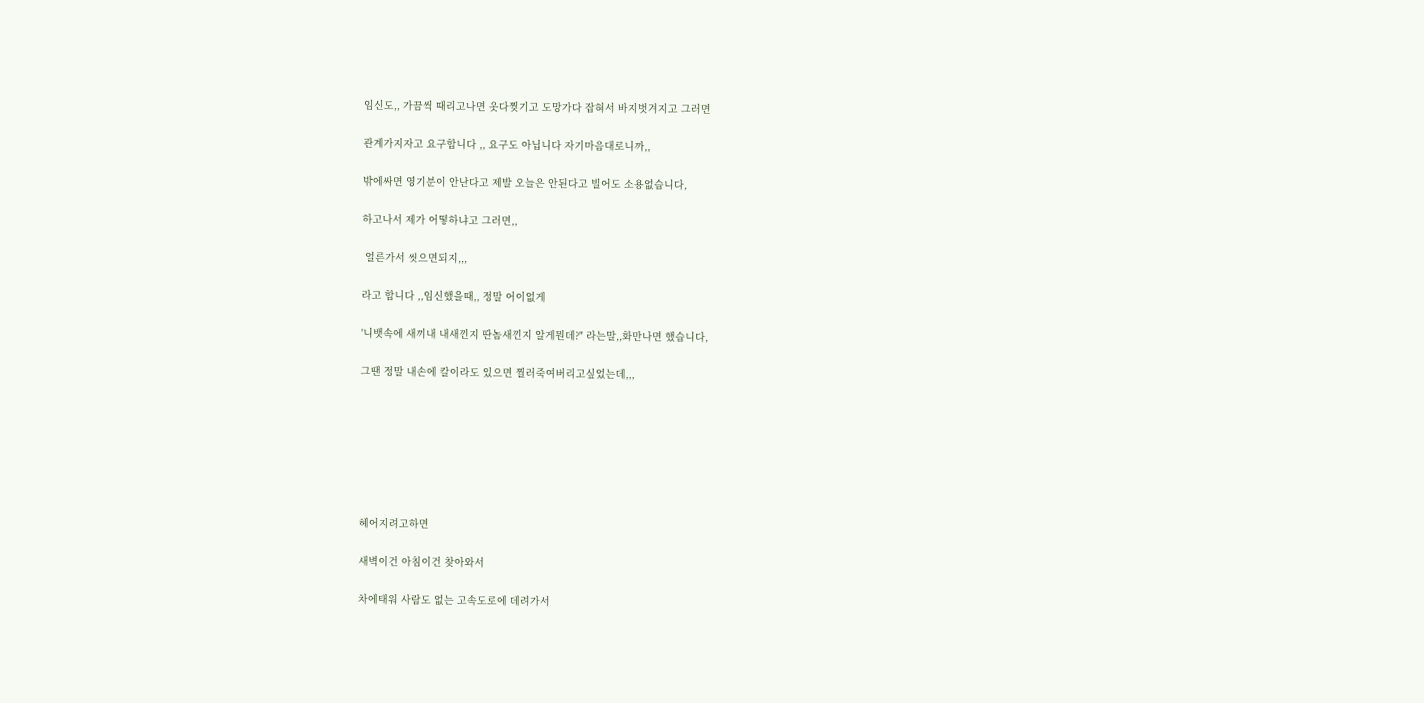임신도,, 가끔씩 때리고나면 옷다찢기고 도망가다 잡혀서 바지벗겨지고 그러면

관계가지자고 요구합니다 ,, 요구도 아닙니다 자기마음대로니까,,

밖에싸면 영기분이 안난다고 제발 오늘은 안된다고 빌어도 소용없습니다,

하고나서 제가 어떻하냐고 그러면,,

 얼른가서 씻으면되지,,,

라고 합니다 ,,임신했을때,, 정말 어이없게

'니뱃속에 새끼내 내새낀지 딴놈새낀지 알게뭔데?" 라는말,,화만나면 했습니다,

그땐 정말 내손에 칼이라도 있으면 찔러죽여버리고싶었는데,,,







헤어지려고하면

새벽이건 아침이건 찾아와서

차에태워 사람도 없는 고속도로에 데려가서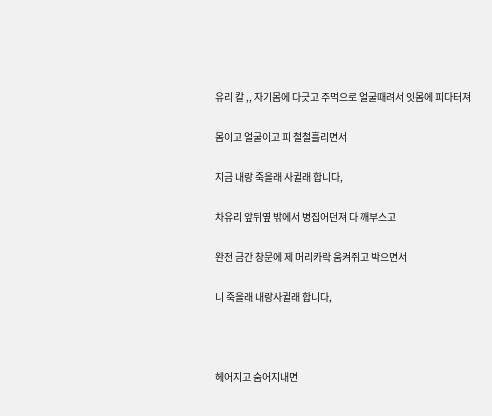유리 칼 ,, 자기몸에 다긋고 주먹으로 얼굴때려서 잇몸에 피다터져

몸이고 얼굴이고 피 철철흘리면서

지금 내랑 죽을래 사귈래 합니다,

차유리 앞뒤옆 밖에서 병집어던져 다 깨부스고

완전 금간 창문에 제 머리카락 움켜쥐고 박으면서

니 죽을래 내랑사귈래 합니다,



헤어지고 숨어지내면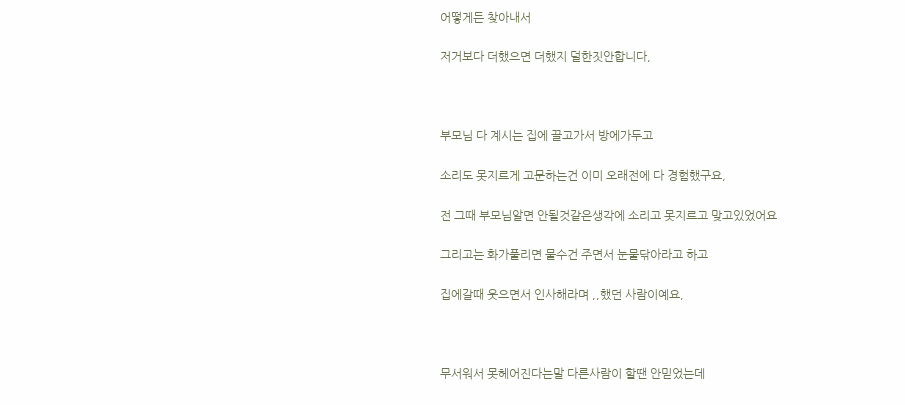어떻게든 찾아내서

저거보다 더했으면 더했지 덜한짓안합니다,



부모님 다 계시는 집에 끌고가서 방에가두고

소리도 못지르게 고문하는건 이미 오래전에 다 경험했구요,

전 그때 부모님알면 안될것같은생각에 소리고 못지르고 맞고있었어요

그리고는 화가풀리면 물수건 주면서 눈물닦아라고 하고

집에갈때 웃으면서 인사해라며 ,,했던 사람이예요,



무서워서 못헤어진다는말 다른사람이 할땐 안믿었는데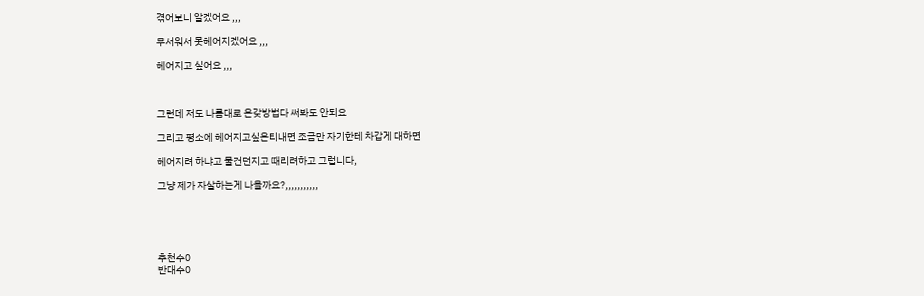겪어보니 알겠어요 ,,,

무서워서 못헤어지겠어요 ,,,

헤어지고 싶어요 ,,,



그런데 저도 나름대로 온갖방법다 써봐도 안되요

그리고 평소에 헤어지고싶은티내면 조금만 자기한테 차갑게 대하면

헤어지려 하냐고 물건던지고 때리려하고 그럽니다,

그냥 제가 자살하는게 나을까요?,,,,,,,,,,,





추천수0
반대수0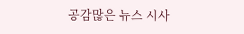공감많은 뉴스 시사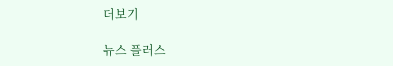더보기

뉴스 플러스